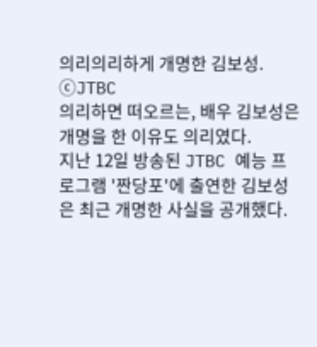의리의리하게 개명한 김보성. ⓒJTBC
의리하면 떠오르는, 배우 김보성은 개명을 한 이유도 의리였다.
지난 12일 방송된 JTBC 예능 프로그램 '짠당포'에 출연한 김보성은 최근 개명한 사실을 공개했다.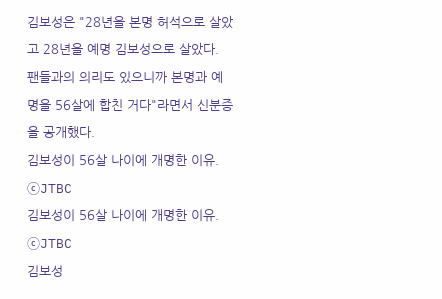김보성은 "28년을 본명 허석으로 살았고 28년을 예명 김보성으로 살았다. 팬들과의 의리도 있으니까 본명과 예명을 56살에 합친 거다"라면서 신분증을 공개했다.
김보성이 56살 나이에 개명한 이유. ⓒJTBC
김보성이 56살 나이에 개명한 이유. ⓒJTBC
김보성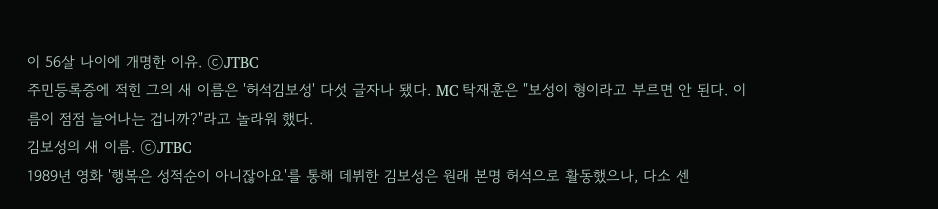이 56살 나이에 개명한 이유. ⓒJTBC
주민등록증에 적힌 그의 새 이름은 '허석김보성' 다섯 글자나 됐다. MC 탁재훈은 "보성이 형이라고 부르면 안 된다. 이름이 점점 늘어나는 겁니까?"라고 놀라워 했다.
김보성의 새 이름. ⓒJTBC
1989년 영화 '행복은 성적순이 아니잖아요'를 통해 데뷔한 김보성은 원래 본명 허석으로 활동했으나, 다소 센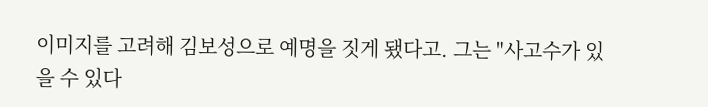이미지를 고려해 김보성으로 예명을 짓게 됐다고. 그는 "사고수가 있을 수 있다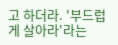고 하더라. '부드럽게 살아라'라는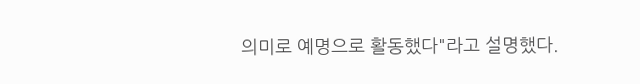의미로 예명으로 활동했다"라고 설명했다.